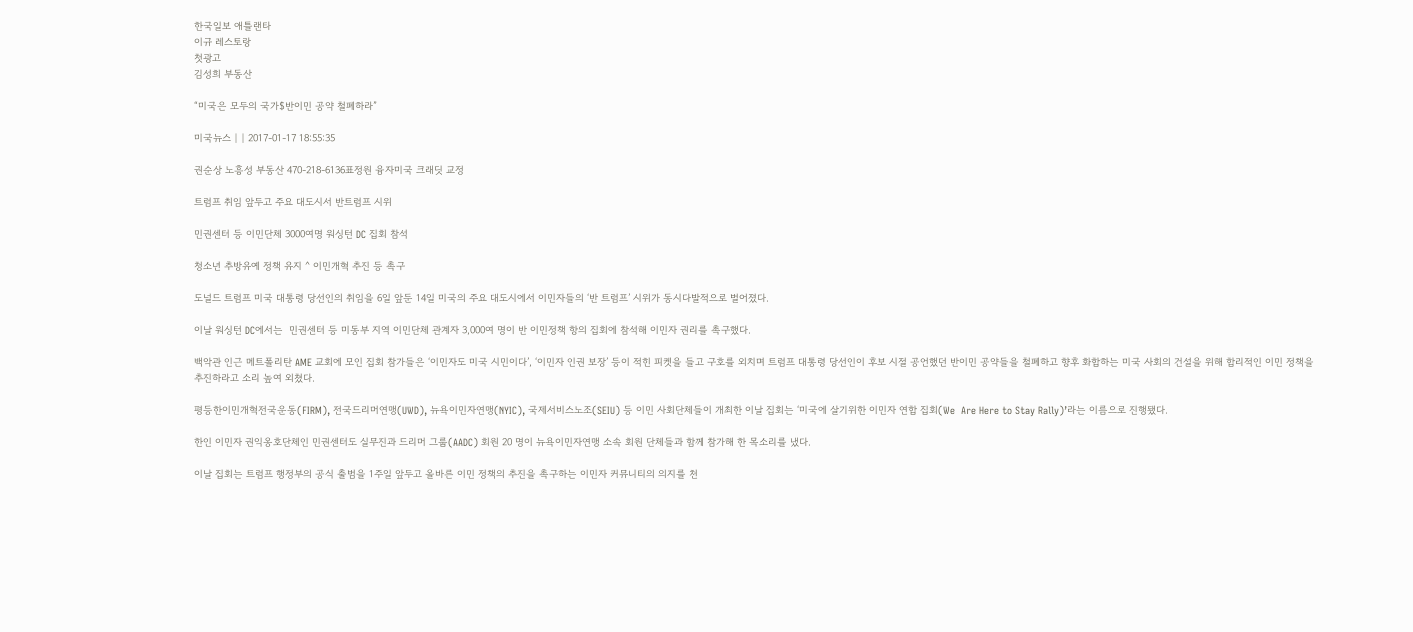한국일보 애틀랜타
이규 레스토랑
첫광고
김성희 부동산

“미국은 모두의 국가$반이민 공약 철폐하라”

미국뉴스 | | 2017-01-17 18:55:35

권순상 노흥성 부동산 470-218-6136표정원 융자미국 크래딧 교정

트럼프 취임 앞두고 주요 대도시서 반트럼프 시위

민권센터 등 이민단체 3000여명 워싱턴 DC 집회 참석

청소년 추방유예 정책 유지 ^ 이민개혁 추진 등 촉구

도널드 트럼프 미국 대통령 당선인의 취임을 6일 앞둔 14일 미국의 주요 대도시에서 이민자들의 ‘반 트럼프’ 시위가 동시다발적으로 벌어졌다.

이날 워싱턴 DC에서는  민권센터 등 미동부 지역 이민단체 관계자 3,000여 명이 반 이민정책 항의 집회에 참석해 이민자 권리를 촉구했다.

백악관 인근 메트폴리탄 AME 교회에 모인 집회 참가들은 ‘이민자도 미국 시민이다’, ‘이민자 인권 보장’ 등이 적힌 피켓을 들고 구호를 외치며 트럼프 대통령 당선인이 후보 시절 공언했던 반이민 공약들을 철폐하고 향후 화합하는 미국 사회의 건설을 위해 합리적인 이민 정책을 추진하라고 소리 높여 외쳤다.

평등한이민개혁전국운동(FIRM), 전국드리머연맹(UWD), 뉴욕이민자연맹(NYIC), 국제서비스노조(SEIU) 등 이민 사회단체들이 개최한 이날 집회는 ‘미국에 살기위한 이민자 연합 집회(We  Are Here to Stay Rally)’라는 이름으로 진행됐다.

한인 이민자 권익옹호단체인 민권센터도 실무진과 드리머 그룹(AADC) 회원 20 명이 뉴욕이민자연맹 소속 회원 단체들과 함께 참가해 한 목소리를 냈다.

이날 집회는 트럼프 행정부의 공식 출범을 1주일 앞두고 올바른 이민 정책의 추진을 촉구하는 이민자 커뮤니티의 의지를 천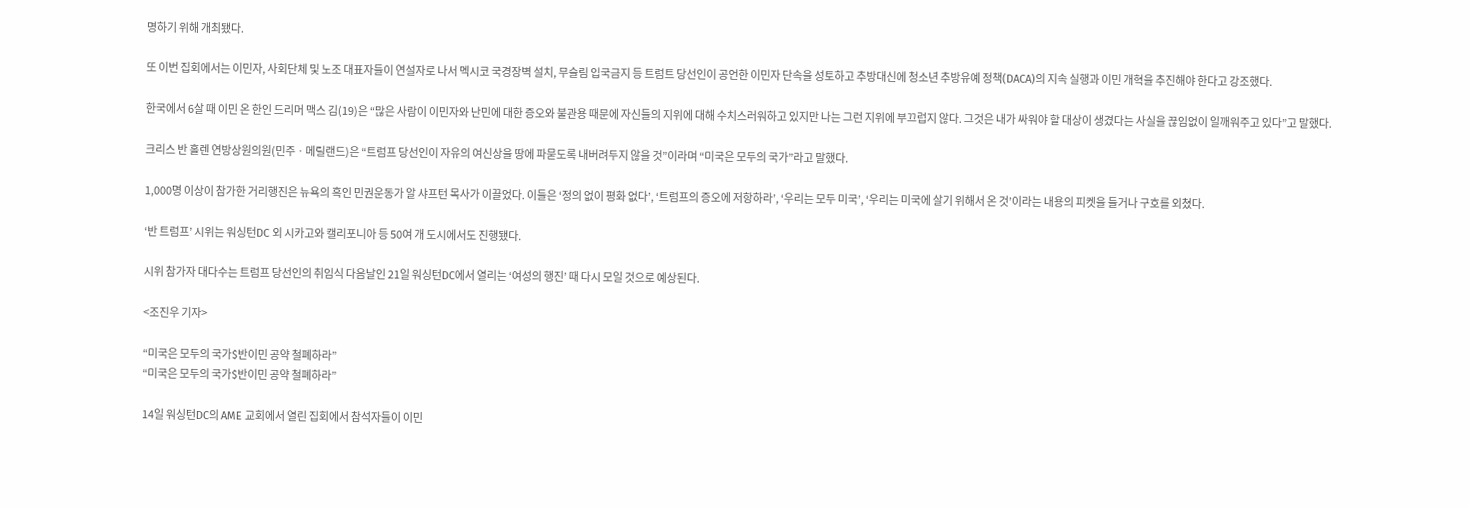명하기 위해 개최됐다.

또 이번 집회에서는 이민자, 사회단체 및 노조 대표자들이 연설자로 나서 멕시코 국경장벽 설치, 무슬림 입국금지 등 트럼트 당선인이 공언한 이민자 단속을 성토하고 추방대신에 청소년 추방유예 정책(DACA)의 지속 실행과 이민 개혁을 추진해야 한다고 강조했다.

한국에서 6살 때 이민 온 한인 드리머 맥스 김(19)은 “많은 사람이 이민자와 난민에 대한 증오와 불관용 때문에 자신들의 지위에 대해 수치스러워하고 있지만 나는 그런 지위에 부끄럽지 않다. 그것은 내가 싸워야 할 대상이 생겼다는 사실을 끊임없이 일깨워주고 있다”고 말했다.

크리스 반 홀렌 연방상원의원(민주ㆍ메릴랜드)은 “트럼프 당선인이 자유의 여신상을 땅에 파묻도록 내버려두지 않을 것”이라며 “미국은 모두의 국가”라고 말했다.

1,000명 이상이 참가한 거리행진은 뉴욕의 흑인 민권운동가 알 샤프턴 목사가 이끌었다. 이들은 ‘정의 없이 평화 없다’, ‘트럼프의 증오에 저항하라’, ‘우리는 모두 미국’, ‘우리는 미국에 살기 위해서 온 것’이라는 내용의 피켓을 들거나 구호를 외쳤다.

‘반 트럼프’ 시위는 워싱턴DC 외 시카고와 캘리포니아 등 50여 개 도시에서도 진행됐다.

시위 참가자 대다수는 트럼프 당선인의 취임식 다음날인 21일 워싱턴DC에서 열리는 ‘여성의 행진’ 때 다시 모일 것으로 예상된다.

<조진우 기자>

“미국은 모두의 국가$반이민 공약 철폐하라”
“미국은 모두의 국가$반이민 공약 철폐하라”

14일 워싱턴DC의 AME 교회에서 열린 집회에서 참석자들이 이민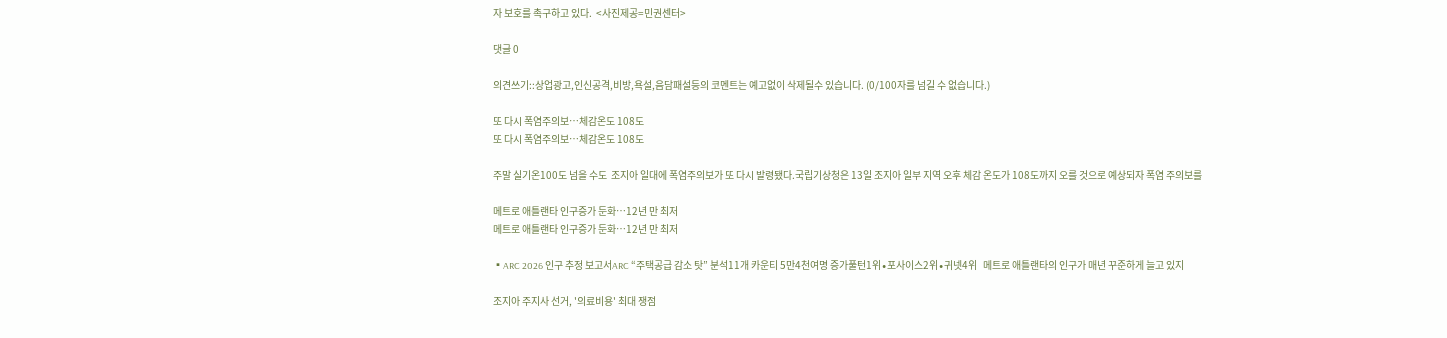자 보호를 촉구하고 있다.  <사진제공=민권센터>

댓글 0

의견쓰기::상업광고,인신공격,비방,욕설,음담패설등의 코멘트는 예고없이 삭제될수 있습니다. (0/100자를 넘길 수 없습니다.)

또 다시 폭염주의보…체감온도 108도
또 다시 폭염주의보…체감온도 108도

주말 실기온100도 넘을 수도  조지아 일대에 폭염주의보가 또 다시 발령됐다.국립기상청은 13일 조지아 일부 지역 오후 체감 온도가 108도까지 오를 것으로 예상되자 폭염 주의보를

메트로 애틀랜타 인구증가 둔화…12년 만 최저
메트로 애틀랜타 인구증가 둔화…12년 만 최저

▪ARC 2026 인구 추정 보고서ARC “주택공급 감소 탓” 분석11개 카운티 5만4천여명 증가풀턴1위∙포사이스2위∙귀넷4위   메트로 애틀랜타의 인구가 매년 꾸준하게 늘고 있지

조지아 주지사 선거, '의료비용' 최대 쟁점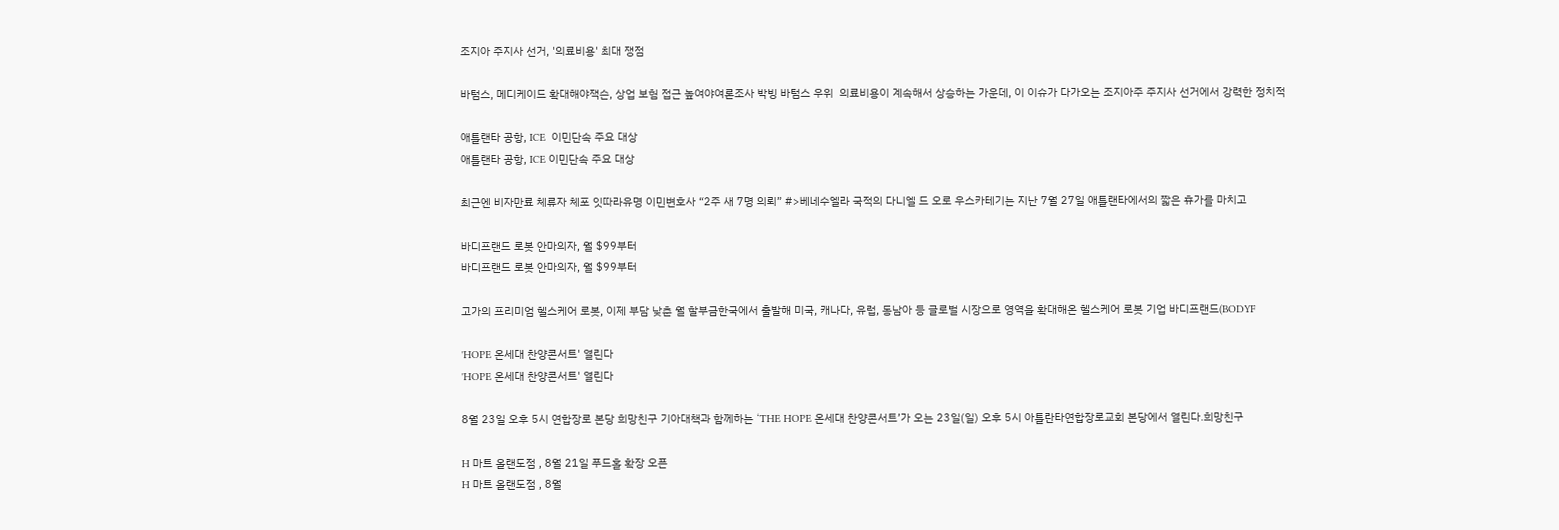조지아 주지사 선거, '의료비용' 최대 쟁점

바텀스, 메디케이드 확대해야잭슨, 상업 보험 접근 높여야여론조사 박빙 바텀스 우위  의료비용이 계속해서 상승하는 가운데, 이 이슈가 다가오는 조지아주 주지사 선거에서 강력한 정치적

애틀랜타 공항, ICE  이민단속 주요 대상
애틀랜타 공항, ICE 이민단속 주요 대상

최근엔 비자만료 체류자 체포 잇따라유명 이민변호사 “2주 새 7명 의뢰” #>베네수엘라 국적의 다니엘 드 오로 우스카테기는 지난 7월 27일 애틀랜타에서의 짧은 휴가를 마치고

바디프랜드 로봇 안마의자, 월 $99부터
바디프랜드 로봇 안마의자, 월 $99부터

고가의 프리미엄 헬스케어 로봇, 이제 부담 낮춘 월 할부금한국에서 출발해 미국, 캐나다, 유럽, 동남아 등 글로벌 시장으로 영역을 확대해온 헬스케어 로봇 기업 바디프랜드(BODYF

'HOPE 온세대 찬양콘서트' 열린다
'HOPE 온세대 찬양콘서트' 열린다

8월 23일 오후 5시 연합장로 본당 희망친구 기아대책과 함께하는 ‘THE HOPE 온세대 찬양콘서트’가 오는 23일(일) 오후 5시 아틀란타연합장로교회 본당에서 열린다.희망친구

H 마트 올랜도점 , 8월 21일 푸드홀 확장 오픈
H 마트 올랜도점 , 8월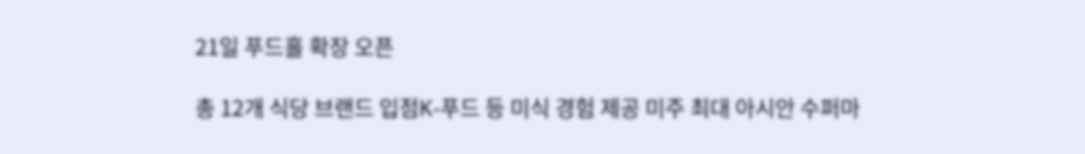21일 푸드홀 확장 오픈

총 12개 식당 브랜드 입점K-푸드 등 미식 경험 제공 미주 최대 아시안 수퍼마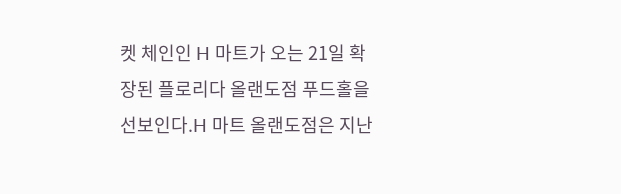켓 체인인 H 마트가 오는 21일 확장된 플로리다 올랜도점 푸드홀을 선보인다.H 마트 올랜도점은 지난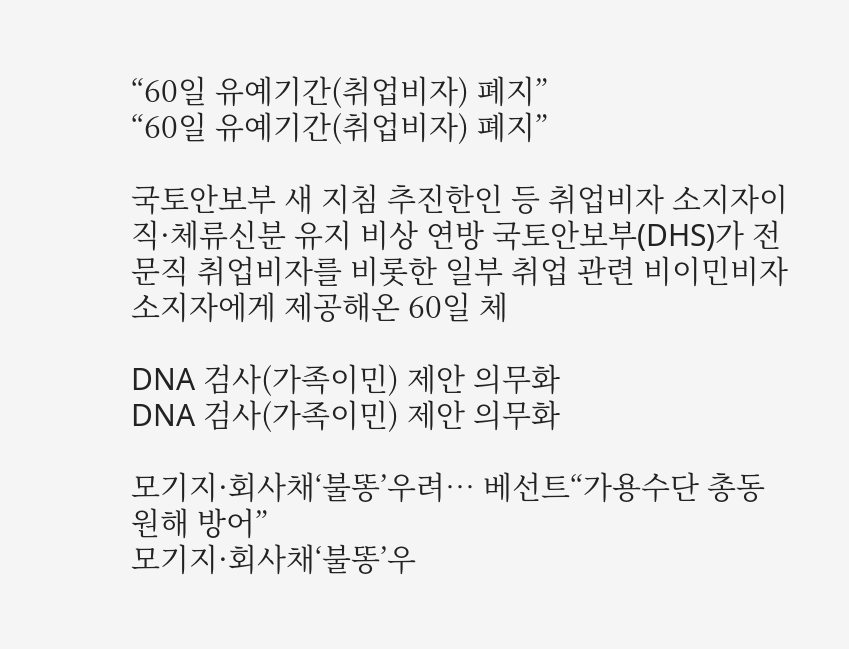“60일 유예기간(취업비자) 폐지”
“60일 유예기간(취업비자) 폐지”

국토안보부 새 지침 추진한인 등 취업비자 소지자이직·체류신분 유지 비상 연방 국토안보부(DHS)가 전문직 취업비자를 비롯한 일부 취업 관련 비이민비자 소지자에게 제공해온 60일 체

DNA 검사(가족이민) 제안 의무화
DNA 검사(가족이민) 제안 의무화

모기지·회사채‘불똥’우려… 베선트“가용수단 총동원해 방어”
모기지·회사채‘불똥’우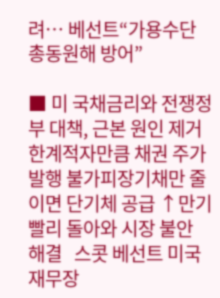려… 베선트“가용수단 총동원해 방어”

■ 미 국채금리와 전쟁정부 대책, 근본 원인 제거 한계적자만큼 채권 주가 발행 불가피장기채만 줄이면 단기체 공급 ↑만기 빨리 돌아와 시장 불안  해결   스콧 베선트 미국 재무장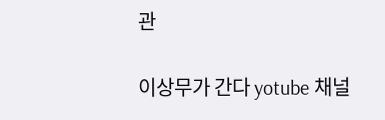관

이상무가 간다 yotube 채널